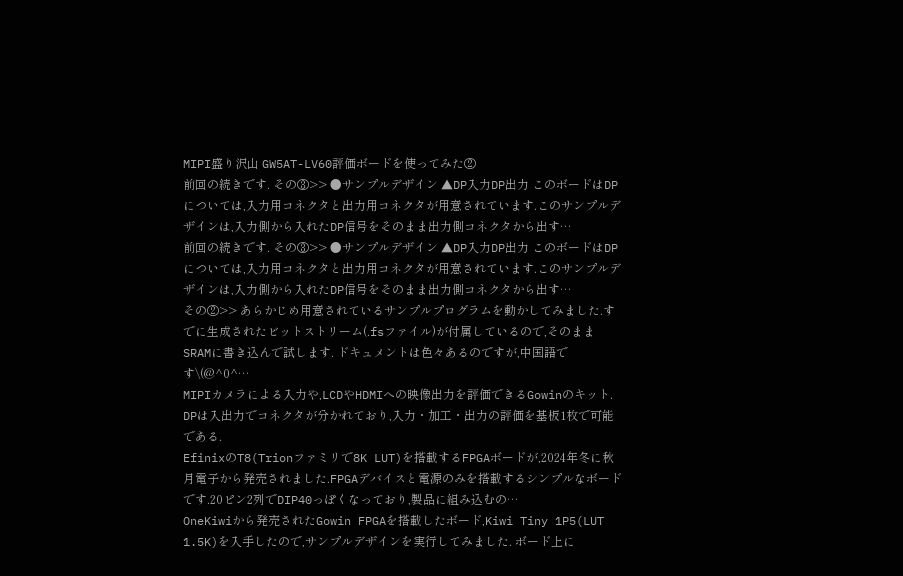MIPI盛り沢山 GW5AT-LV60評価ボードを使ってみた②
前回の続きです. その③>> ●サンプルデザイン ▲DP入力DP出力 このボードはDPについては,入力用コネクタと出力用コネクタが用意されています.このサンプルデザインは,入力側から入れたDP信号をそのまま出力側コネクタから出す…
前回の続きです. その③>> ●サンプルデザイン ▲DP入力DP出力 このボードはDPについては,入力用コネクタと出力用コネクタが用意されています.このサンプルデザインは,入力側から入れたDP信号をそのまま出力側コネクタから出す…
その②>> あらかじめ用意されているサンプルプログラムを動かしてみました.すでに生成されたビットストリーム(.fsファイル)が付属しているので,そのままSRAMに書き込んで試します. ドキュメントは色々あるのですが,中国語です\(@^0^…
MIPIカメラによる入力や,LCDやHDMIへの映像出力を評価できるGowinのキット. DPは入出力でコネクタが分かれており,入力・加工・出力の評価を基板1枚で可能である.
EfinixのT8(Trionファミリで8K LUT)を搭載するFPGAボードが,2024年冬に秋月電子から発売されました.FPGAデバイスと電源のみを搭載するシンプルなボードです.20ピン2列でDIP40っぽくなっており,製品に組み込むの…
OneKiwiから発売されたGowin FPGAを搭載したボード,Kiwi Tiny 1P5(LUT 1.5K)を入手したので,サンプルデザインを実行してみました. ボード上に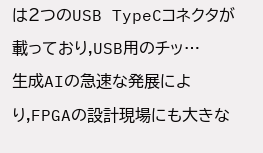は2つのUSB TypeCコネクタが載っており,USB用のチッ…
生成AIの急速な発展により,FPGAの設計現場にも大きな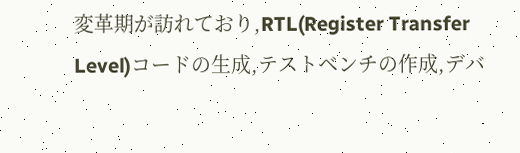変革期が訪れており,RTL(Register Transfer Level)コードの生成,テストベンチの作成,デバ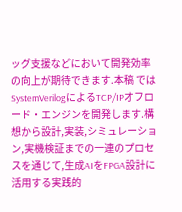ッグ支援などにおいて開発効率の向上が期待できます.本稿 ではSystemVerilogによるTCP/IPオフロード・エンジンを開発します.構想から設計,実装,シミュレーショ ン,実機検証までの一連のプロセスを通じて,生成AIをFPGA設計に活用する実践的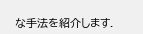な手法を紹介します.